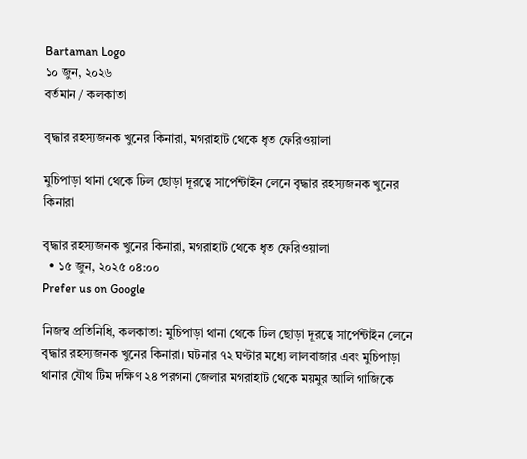Bartaman Logo
১০ জুন, ২০২৬
বর্তমান / কলকাতা

বৃদ্ধার রহস্যজনক খুনের কিনারা, মগরাহাট থেকে ধৃত ফেরিওয়ালা

মুচিপাড়া থানা থেকে ঢিল ছোড়া দূরত্বে সার্পেন্টাইন লেনে বৃদ্ধার রহস্যজনক খুনের কিনারা

বৃদ্ধার রহস্যজনক খুনের কিনারা, মগরাহাট থেকে ধৃত ফেরিওয়ালা
  • ১৫ জুন, ২০২৫ ০৪:০০
Prefer us on Google

নিজস্ব প্রতিনিধি, কলকাতা: মুচিপাড়া থানা থেকে ঢিল ছোড়া দূরত্বে সার্পেন্টাইন লেনে বৃদ্ধার রহস্যজনক খুনের কিনারা। ঘটনার ৭২ ঘণ্টার মধ্যে লালবাজার এবং মুচিপাড়া থানার যৌথ টিম দক্ষিণ ২৪ পরগনা জেলার মগরাহাট থেকে ময়মুর আলি গাজিকে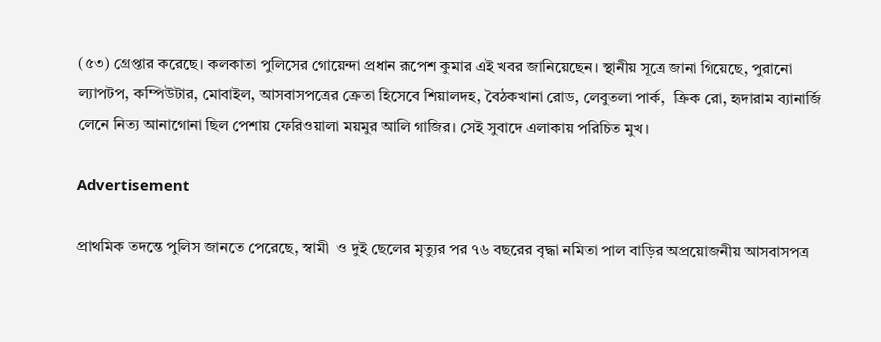(৫৩) গ্রেপ্তার করেছে। কলকাতা পুলিসের গোয়েন্দা প্রধান রূপেশ কুমার এই খবর জানিয়েছেন। স্থানীয় সূত্রে জানা গিয়েছে, পুরানো ল্যাপটপ, কম্পিউটার, মোবাইল, আসবাসপত্রের ক্রেতা হিসেবে শিয়ালদহ, বৈঠকখানা রোড, লেবুতলা পার্ক,  ক্রিক রো, হৃদারাম ব্যানার্জি লেনে নিত্য আনাগোনা ছিল পেশায় ফেরিওয়ালা ময়মুর আলি গাজির। সেই সুবাদে এলাকায় পরিচিত মুখ।

Advertisement

প্রাথমিক তদন্তে পুলিস জানতে পেরেছে, স্বামী  ও দুই ছেলের মৃত্যুর পর ৭৬ বছরের বৃদ্ধা নমিতা পাল বাড়ির অপ্রয়োজনীয় আসবাসপত্র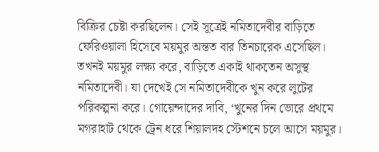বিক্রির চেষ্টা করছিলেন। সেই সূত্রেই নমিতাদেবীর বাড়িতে ফেরিওয়ালা হিসেবে ময়মুর অন্তত বার তিনচারেক এসেছিল। তখনই ময়মুর লক্ষ্য করে, বাড়িতে একাই থাকতেন অসুস্থ নমিতাদেবী। যা দেখেই সে নমিতাদেবীকে খুন করে লুটের পরিকল্পনা করে। গোয়েন্দাদের দাবি, ‘খুনের দিন ভোরে প্রথমে মগরাহাট থেকে ট্রেন ধরে শিয়ালদহ স্টেশনে চলে আসে ময়মুর।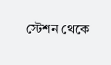স্টেশন থেকে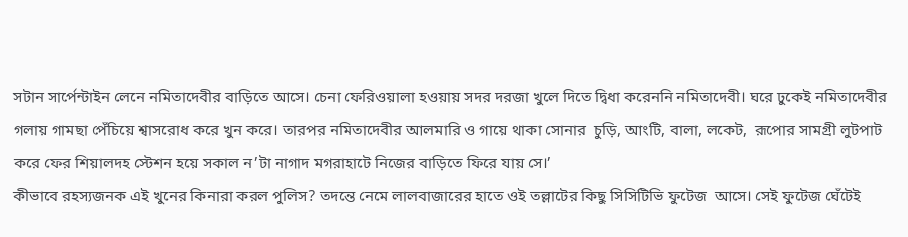সটান সার্পেন্টাইন লেনে নমিতাদেবীর বাড়িতে আসে। চেনা ফেরিওয়ালা হওয়ায় সদর দরজা খুলে দিতে দ্বিধা করেননি নমিতাদেবী। ঘরে ঢুকেই নমিতাদেবীর গলায় গামছা পেঁচিয়ে শ্বাসরোধ করে খুন করে। তারপর নমিতাদেবীর আলমারি ও গায়ে থাকা সোনার  চুড়ি, আংটি, বালা, লকেট,  রূপোর সামগ্রী লুটপাট  করে ফের শিয়ালদহ স্টেশন হয়ে সকাল ন’টা নাগাদ মগরাহাটে নিজের বাড়িতে ফিরে যায় সে।’
কীভাবে রহস্যজনক এই খুনের কিনারা করল পুলিস? তদন্তে নেমে লালবাজারের হাতে ওই তল্লাটের কিছু সিসিটিভি ফুটেজ  আসে। সেই ফুটেজ ঘেঁটেই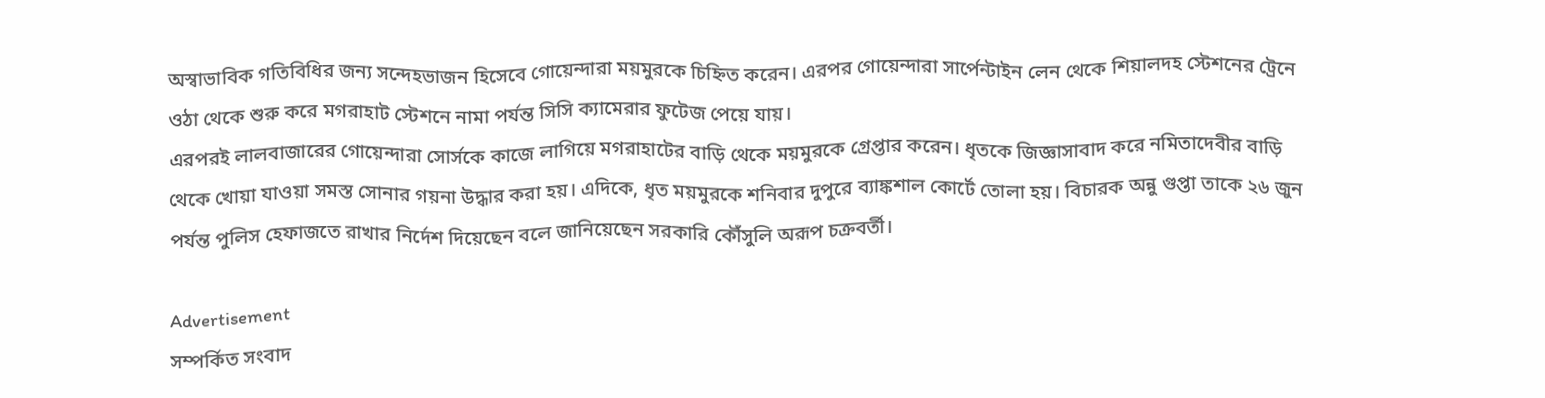অস্বাভাবিক গতিবিধির জন্য সন্দেহভাজন হিসেবে গোয়েন্দারা ময়মুরকে চিহ্নিত করেন। এরপর গোয়েন্দারা সার্পেন্টাইন লেন থেকে শিয়ালদহ স্টেশনের ট্রেনে ওঠা থেকে শুরু করে মগরাহাট স্টেশনে নামা পর্যন্ত সিসি ক্যামেরার ফুটেজ পেয়ে যায়।
এরপরই লালবাজারের গোয়েন্দারা সোর্সকে কাজে লাগিয়ে মগরাহাটের বাড়ি থেকে ময়মুরকে গ্রেপ্তার করেন। ধৃতকে জিজ্ঞাসাবাদ করে নমিতাদেবীর বাড়ি থেকে খোয়া যাওয়া সমস্ত সোনার গয়না উদ্ধার করা হয়। এদিকে, ধৃত ময়মুরকে শনিবার দুপুরে ব্যাঙ্কশাল কোর্টে তোলা হয়। বিচারক অন্নু গুপ্তা তাকে ২৬ জুন পর্যন্ত পুলিস হেফাজতে রাখার নির্দেশ দিয়েছেন বলে জানিয়েছেন সরকারি কৌঁসুলি অরূপ চক্রবর্তী।

Advertisement
সম্পর্কিত সংবাদ